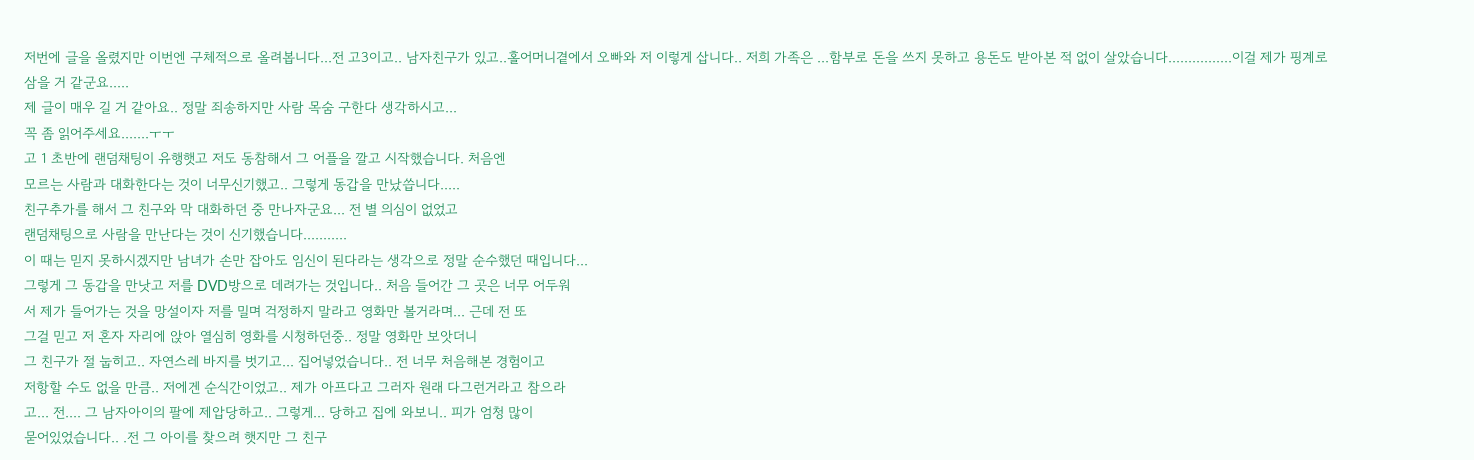저번에 글을 올렸지만 이번엔 구체적으로 올려봅니다...전 고3이고.. 남자친구가 있고..홀어머니곁에서 오빠와 저 이렇게 삽니다.. 저희 가족은 ...함부로 돈을 쓰지 못하고 용돈도 받아본 적 없이 살았습니다................이걸 제가 핑계로 삼을 거 같군요.....
제 글이 매우 길 거 같아요.. 정말 죄송하지만 사람 목숨 구한다 생각하시고...
꼭 좀 읽어주세요.......ㅜㅜ
고 1 초반에 랜덤채팅이 유행햇고 저도 동참해서 그 어플을 깔고 시작했습니다. 처음엔
모르는 사람과 대화한다는 것이 너무신기했고.. 그렇게 동갑을 만났씁니다.....
친구추가를 해서 그 친구와 막 대화하던 중 만나자군요... 전 별 의심이 없었고
랜덤채팅으로 사람을 만난다는 것이 신기했습니다...........
이 때는 믿지 못하시겠지만 남녀가 손만 잡아도 임신이 된다라는 생각으로 정말 순수했던 때입니다...
그렇게 그 동갑을 만낫고 저를 DVD방으로 데려가는 것입니다.. 처음 들어간 그 곳은 너무 어두워
서 제가 들어가는 것을 망설이자 저를 밀며 걱정하지 말라고 영화만 볼거라며... 근데 전 또
그걸 믿고 저 혼자 자리에 앉아 열심히 영화를 시청하던중.. 정말 영화만 보앗더니
그 친구가 절 눕히고.. 자연스레 바지를 벗기고... 집어넣었습니다.. 전 너무 처음해본 경험이고
저항할 수도 없을 만큼.. 저에겐 순식간이었고.. 제가 아프다고 그러자 원래 다그런거라고 참으라
고... 전.... 그 남자아이의 팔에 제압당하고.. 그렇게... 당하고 집에 와보니.. 피가 엄청 많이
묻어있었습니다.. .전 그 아이를 찾으려 햇지만 그 친구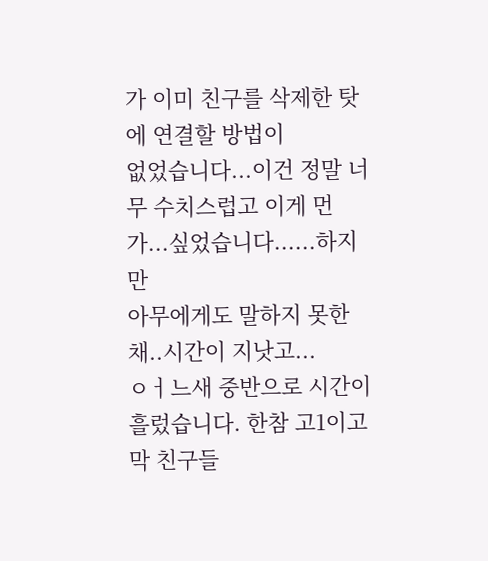가 이미 친구를 삭제한 탓에 연결할 방법이
없었습니다...이건 정말 너무 수치스럽고 이게 먼가...싶었습니다......하지만
아무에게도 말하지 못한 채..시간이 지낫고...
ㅇㅓ느새 중반으로 시간이 흘렀습니다. 한참 고1이고 막 친구들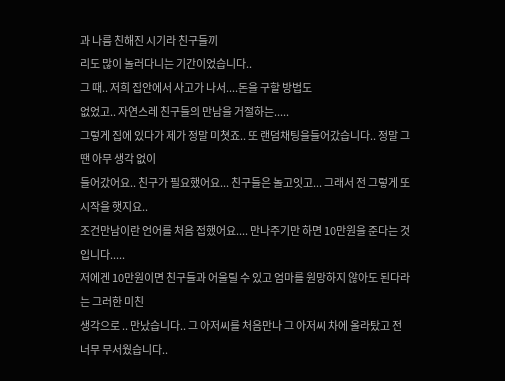과 나름 친해진 시기라 친구들끼
리도 많이 놀러다니는 기간이었습니다..
그 때.. 저희 집안에서 사고가 나서....돈을 구할 방법도
없었고.. 자연스레 친구들의 만남을 거절하는.....
그렇게 집에 있다가 제가 정말 미쳣죠.. 또 랜덤채팅을들어갔습니다.. 정말 그 땐 아무 생각 없이
들어갔어요.. 친구가 필요했어요... 친구들은 놀고잇고... 그래서 전 그렇게 또 시작을 햇지요..
조건만남이란 언어를 처음 접했어요.... 만나주기만 하면 10만원을 준다는 것입니다.....
저에겐 10만원이면 친구들과 어울릴 수 있고 엄마를 원망하지 않아도 된다라는 그러한 미친
생각으로 .. 만났습니다.. 그 아저씨를 처음만나 그 아저씨 차에 올라탔고 전 너무 무서웠습니다..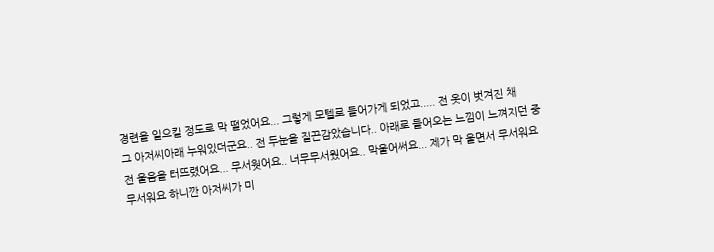경련을 일으킬 정도로 막 떨었어요... 그렇게 모텔로 들어가게 되었고..... 전 옷이 벗겨진 채
그 아저씨아래 누워있더군요.. 전 두눈을 질끈감았습니다.. 아래로 들어오는 느낌이 느껴지던 중
전 울음을 터뜨렸어요... 무서웟어요.. 너무무서웠어요.. 막울어써요... 제가 막 울면서 무서워요
무서워요 하니깐 아저씨가 미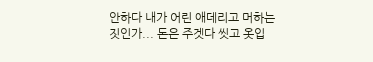안하다 내가 어린 애데리고 머하는 짓인가... 돈은 주겟다 씻고 옷입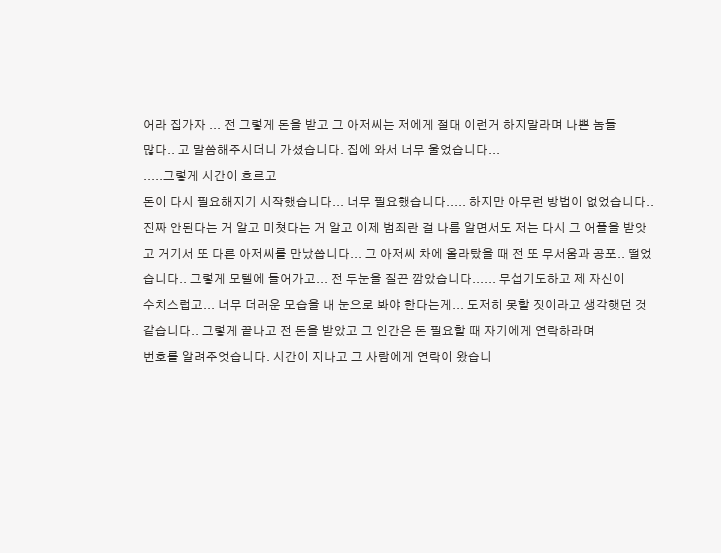어라 집가자 ... 전 그렇게 돈을 받고 그 아저씨는 저에게 절대 이런거 하지말라며 나쁜 놈들
많다.. 고 말씀해주시더니 가셨습니다. 집에 와서 너무 울었습니다...
.....그렇게 시간이 흐르고
돈이 다시 필요해지기 시작했습니다... 너무 필요했습니다..... 하지만 아무런 방법이 없었습니다..
진짜 안된다는 거 알고 미쳣다는 거 알고 이제 범죄란 걸 나름 알면서도 저는 다시 그 어플을 받앗
고 거기서 또 다른 아저씨를 만났씁니다... 그 아저씨 차에 올라탔을 때 전 또 무서움과 공포.. 떨었
습니다.. 그렇게 모텔에 들어가고... 전 두눈을 질끈 깜았습니다...... 무섭기도하고 제 자신이
수치스럽고... 너무 더러운 모습을 내 눈으로 봐야 한다는게... 도저히 못할 짓이라고 생각햇던 것
같습니다.. 그렇게 끝나고 전 돈을 받았고 그 인간은 돈 필요할 때 자기에게 연락하라며
번호를 알려주엇습니다. 시간이 지나고 그 사람에게 연락이 왔습니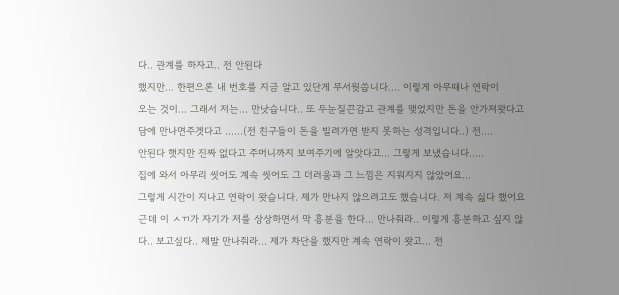다.. 관계를 하자고.. 전 안된다
했지만... 한편으론 내 번호를 지금 알고 있단게 무서웟씁니다.... 이렇게 아무때나 연락이
오는 것이... 그래서 저는... 만낫습니다.. 또 두눈질끈감고 관계를 맺었지만 돈을 안가져왓다고
담에 만나면주겟다고 ......(전 친구들이 돈을 빌려가면 받지 못하는 성격입니다..) 전....
안된다 햇지만 진짜 없다고 주머니까지 보여주기에 알앗다고... 그렇게 보냈습니다.....
집에 와서 아무리 씻어도 계속 씻어도 그 더러움과 그 느낌은 지워지지 않았어요...
그렇게 시간이 지나고 연락이 왓습니다. 제가 만나지 않으려고도 했습니다. 저 계속 싫다 했어요
근데 이 ㅅㄲ가 자기가 저를 상상하면서 막 흥분을 한다... 만나줘라.. 이렇게 흥분하고 싶지 않
다.. 보고싶다.. 제발 만나줘라... 제가 차단을 했지만 계속 연락이 왓고... 전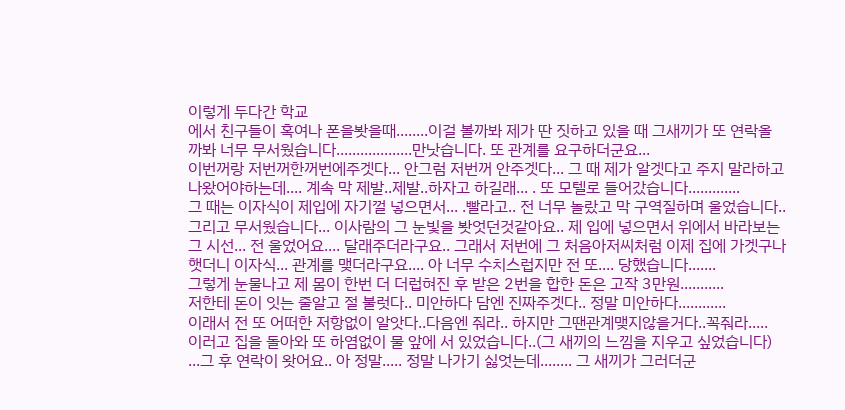이렇게 두다간 학교
에서 친구들이 혹여나 폰을봣을때........이걸 볼까봐 제가 딴 짓하고 있을 때 그새끼가 또 연락올
까봐 너무 무서웠습니다...................만낫습니다. 또 관계를 요구하더군요...
이번꺼랑 저번꺼한꺼번에주겟다... 안그럼 저번꺼 안주겟다... 그 때 제가 알겟다고 주지 말라하고
나왔어야하는데.... 계속 막 제발..제발..하자고 하길래... . 또 모텔로 들어갔습니다.............
그 때는 이자식이 제입에 자기껄 넣으면서... .빨라고.. 전 너무 놀랐고 막 구역질하며 울었습니다..
그리고 무서웠습니다... 이사람의 그 눈빛을 봣엇던것같아요.. 제 입에 넣으면서 위에서 바라보는
그 시선... 전 울었어요.... 달래주더라구요.. 그래서 저번에 그 처음아저씨처럼 이제 집에 가겟구나
햇더니 이자식... 관계를 맺더라구요.... 아 너무 수치스럽지만 전 또.... 당했습니다.......
그렇게 눈물나고 제 몸이 한번 더 더럽혀진 후 받은 2번을 합한 돈은 고작 3만원...........
저한테 돈이 잇는 줄알고 절 불럿다.. 미안하다 담엔 진짜주겟다.. 정말 미안하다............
이래서 전 또 어떠한 저항없이 알앗다..다음엔 줘라.. 하지만 그땐관계맺지않을거다..꼭줘라.....
이러고 집을 돌아와 또 하염없이 물 앞에 서 있었습니다..(그 새끼의 느낌을 지우고 싶었습니다)
...그 후 연락이 왓어요.. 아 정말..... 정말 나가기 싫엇는데........ 그 새끼가 그러더군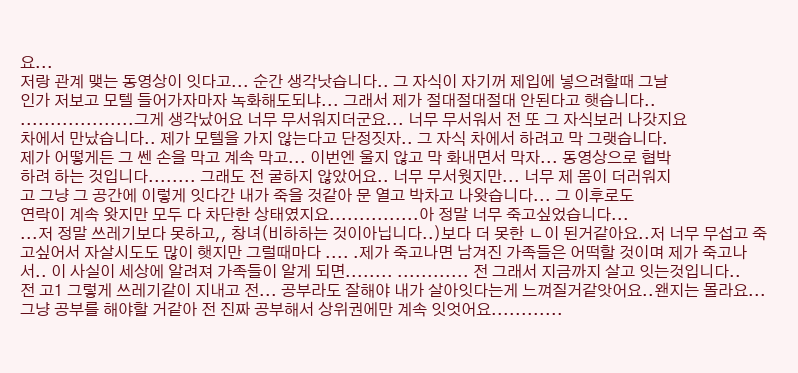요...
저랑 관계 맺는 동영상이 잇다고... 순간 생각낫습니다.. 그 자식이 자기꺼 제입에 넣으려할때 그날
인가 저보고 모텔 들어가자마자 녹화해도되냐... 그래서 제가 절대절대절대 안된다고 햇습니다..
...................그게 생각났어요 너무 무서워지더군요... 너무 무서워서 전 또 그 자식보러 나갓지요
차에서 만났습니다.. 제가 모텔을 가지 않는다고 단정짓자.. 그 자식 차에서 하려고 막 그랫습니다.
제가 어떻게든 그 쎈 손을 막고 계속 막고... 이번엔 울지 않고 막 화내면서 막자... 동영상으로 협박
하려 하는 것입니다........ 그래도 전 굴하지 않았어요.. 너무 무서웟지만... 너무 제 몸이 더러워지
고 그냥 그 공간에 이렇게 잇다간 내가 죽을 것같아 문 열고 박차고 나왓습니다... 그 이후로도
연락이 계속 왓지만 모두 다 차단한 상태였지요...............아 정말 너무 죽고싶었습니다...
...저 정말 쓰레기보다 못하고,, 창녀(비하하는 것이아닙니다..)보다 더 못한 ㄴ이 된거같아요..저 너무 무섭고 죽고싶어서 자살시도도 많이 햇지만 그럴때마다 .... .제가 죽고나면 남겨진 가족들은 어떡할 것이며 제가 죽고나서.. 이 사실이 세상에 알려져 가족들이 알게 되면........ ............ 전 그래서 지금까지 살고 잇는것입니다..
전 고1 그렇게 쓰레기같이 지내고 전... 공부라도 잘해야 내가 살아잇다는게 느껴질거같앗어요..왠지는 몰라요...그냥 공부를 해야할 거같아 전 진짜 공부해서 상위권에만 계속 잇엇어요............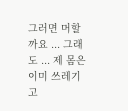그러면 머할까요 ... 그래도 ... 제 몸은 이미 쓰레기고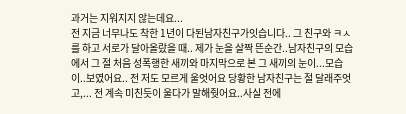과거는 지워지지 않는데요...
전 지금 너무나도 착한 1년이 다된남자친구가잇습니다.. 그 친구와 ㅋㅅ를 하고 서로가 달아올랐을 때.. 제가 눈을 살짝 뜬순간..남자친구의 모습에서 그 절 처음 성폭행한 새끼와 마지막으로 본 그 새끼의 눈이...모습이..보였어요.. 전 저도 모르게 울엇어요 당황한 남자친구는 절 달래주엇고,... 전 계속 미친듯이 울다가 말해줫어요..사실 전에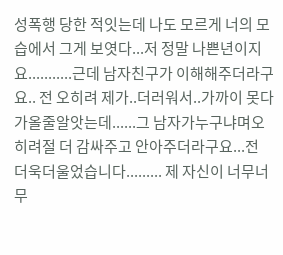성폭행 당한 적잇는데 나도 모르게 너의 모습에서 그게 보엿다...저 정말 나쁜년이지요...........근데 남자친구가 이해해주더라구요.. 전 오히려 제가..더러워서..가까이 못다가올줄알앗는데......그 남자가누구냐며오히려절 더 감싸주고 안아주더라구요...전 더욱더울었습니다......... 제 자신이 너무너무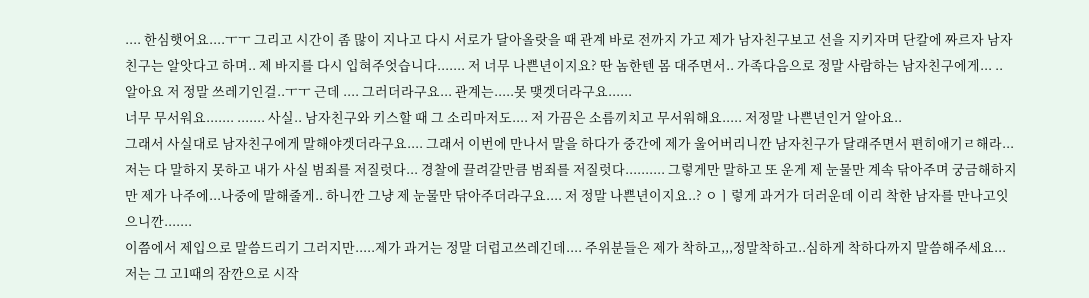.... 한심햇어요....ㅜㅜ 그리고 시간이 좀 많이 지나고 다시 서로가 달아올랏을 때 관계 바로 전까지 가고 제가 남자친구보고 선을 지키자며 단칼에 짜르자 남자친구는 알앗다고 하며.. 제 바지를 다시 입혀주엇습니다....... 저 너무 나쁜년이지요? 딴 놈한텐 몸 대주면서.. 가족다음으로 정말 사람하는 남자친구에게... ..
알아요 저 정말 쓰레기인걸..ㅜㅜ 근데 .... 그러더라구요... 관계는.....못 맺겟더라구요......
너무 무서워요....... ....... 사실.. 남자친구와 키스할 때 그 소리마저도.... 저 가끔은 소름끼치고 무서워해요..... 저정말 나쁜년인거 알아요..
그래서 사실대로 남자친구에게 말해야겟더라구요.... 그래서 이번에 만나서 말을 하다가 중간에 제가 울어버리니깐 남자친구가 달래주면서 편히애기ㄹ해라... 저는 다 말하지 못하고 내가 사실 범죄를 저질럿다... 경찰에 끌려갈만큼 범죄를 저질럿다.......... 그렇게만 말하고 또 운게 제 눈물만 계속 닦아주며 궁금해하지만 제가 나주에...나중에 말해줄게.. 하니깐 그냥 제 눈물만 닦아주더라구요.... 저 정말 나쁜년이지요..? ㅇㅣ렇게 과거가 더러운데 이리 착한 남자를 만나고잇으니깐.......
이쯤에서 제입으로 말씀드리기 그러지만.....제가 과거는 정말 더럽고쓰레긴데.... 주위분들은 제가 착하고,,,정말착하고..심하게 착하다까지 말씀해주세요... 저는 그 고1때의 잠깐으로 시작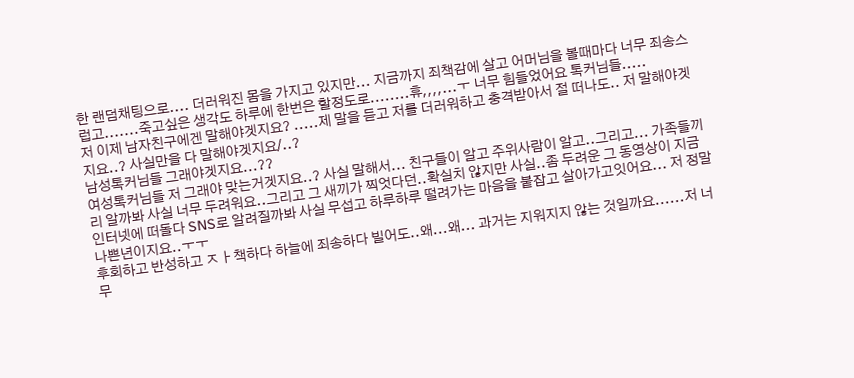한 랜덤채팅으로.... 더러워진 몸을 가지고 있지만... 지금까지 죄책감에 살고 어머님을 볼때마다 너무 죄송스럽고.......죽고싶은 생각도 하루에 한번은 할정도로........휴,,,,...ㅜ 너무 힘들었어요 톡커님들.....
저 이제 남자친구에겐 말해야겟지요? .....제 말을 듣고 저를 더러워하고 충격받아서 절 떠나도.. 저 말해야겟지요..? 사실만을 다 말해야겟지요/..?
남성톡커님들 그래야겟지요...??
여성톡커님들 저 그래야 맞는거겟지요..? 사실 말해서... 친구들이 알고 주위사람이 알고..그리고... 가족들끼리 알까봐 사실 너무 두려워요..그리고 그 새끼가 찍엇다던..확실치 않지만 사실..좀 두려운 그 동영상이 지금 인터넷에 떠돌다 SNS로 알려질까봐 사실 무섭고 하루하루 떨려가는 마음을 붙잡고 살아가고잇어요... 저 정말 나쁜년이지요..ㅜㅜ
후회하고 반성하고 ㅈㅏ책하다 하늘에 죄송하다 빌어도..왜...왜... 과거는 지워지지 않는 것일까요......저 너무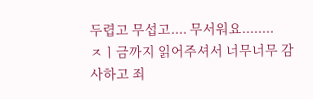두렵고 무섭고.... 무서워요........
ㅈㅣ금까지 읽어주셔서 너무너무 감사하고 죄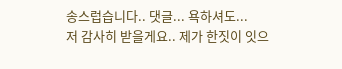송스럽습니다.. 댓글... 욕하셔도...
저 감사히 받을게요.. 제가 한짓이 잇으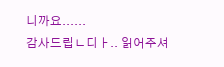니까요......
감사드립ㄴ디ㅏ.. 읽어주셔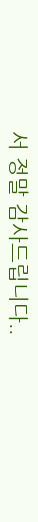서 정말 감사드립니다..